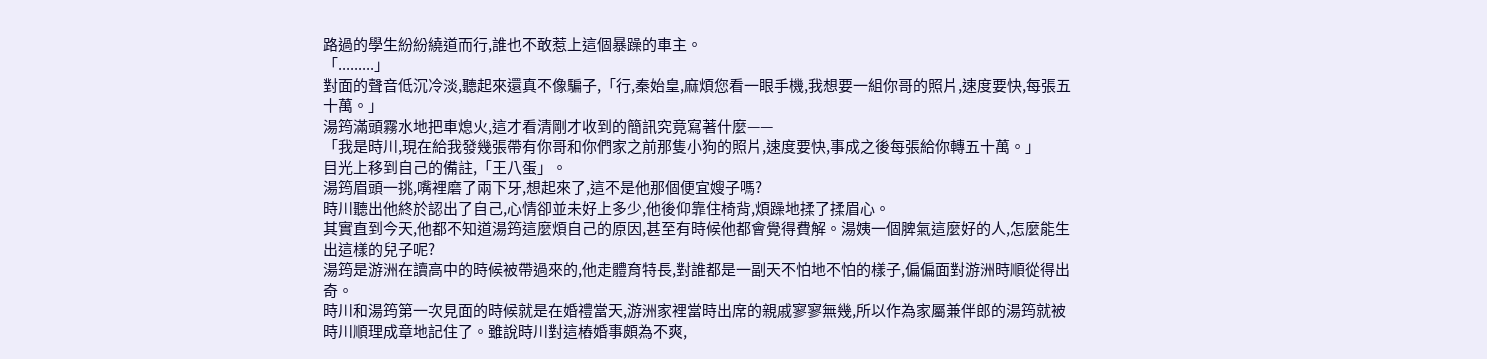路過的學生紛紛繞道而行,誰也不敢惹上這個暴躁的車主。
「.........」
對面的聲音低沉冷淡,聽起來還真不像騙子,「行,秦始皇,麻煩您看一眼手機,我想要一組你哥的照片,速度要快,每張五十萬。」
湯筠滿頭霧水地把車熄火,這才看清剛才收到的簡訊究竟寫著什麼——
「我是時川,現在給我發幾張帶有你哥和你們家之前那隻小狗的照片,速度要快,事成之後每張給你轉五十萬。」
目光上移到自己的備註,「王八蛋」。
湯筠眉頭一挑,嘴裡磨了兩下牙,想起來了,這不是他那個便宜嫂子嗎?
時川聽出他終於認出了自己,心情卻並未好上多少,他後仰靠住椅背,煩躁地揉了揉眉心。
其實直到今天,他都不知道湯筠這麼煩自己的原因,甚至有時候他都會覺得費解。湯姨一個脾氣這麼好的人,怎麼能生出這樣的兒子呢?
湯筠是游洲在讀高中的時候被帶過來的,他走體育特長,對誰都是一副天不怕地不怕的樣子,偏偏面對游洲時順從得出奇。
時川和湯筠第一次見面的時候就是在婚禮當天,游洲家裡當時出席的親戚寥寥無幾,所以作為家屬兼伴郎的湯筠就被時川順理成章地記住了。雖說時川對這樁婚事頗為不爽,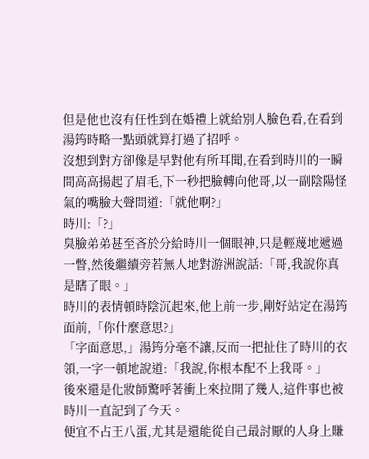但是他也沒有任性到在婚禮上就給別人臉色看,在看到湯筠時略一點頭就算打過了招呼。
沒想到對方卻像是早對他有所耳聞,在看到時川的一瞬間高高揚起了眉毛,下一秒把臉轉向他哥,以一副陰陽怪氣的嘴臉大聲問道:「就他啊?」
時川:「?」
臭臉弟弟甚至吝於分給時川一個眼神,只是輕蔑地遞過一瞥,然後繼續旁若無人地對游洲說話:「哥,我說你真是瞎了眼。」
時川的表情頓時陰沉起來,他上前一步,剛好站定在湯筠面前,「你什麼意思?」
「字面意思,」湯筠分毫不讓,反而一把扯住了時川的衣領,一字一頓地說道:「我說,你根本配不上我哥。」
後來還是化妝師驚呼著衝上來拉開了幾人,這件事也被時川一直記到了今天。
便宜不占王八蛋,尤其是還能從自己最討厭的人身上賺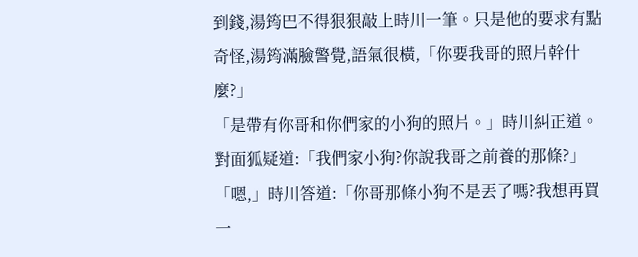到錢,湯筠巴不得狠狠敲上時川一筆。只是他的要求有點奇怪,湯筠滿臉警覺,語氣很橫,「你要我哥的照片幹什麼?」
「是帶有你哥和你們家的小狗的照片。」時川糾正道。
對面狐疑道:「我們家小狗?你說我哥之前養的那條?」
「嗯,」時川答道:「你哥那條小狗不是丟了嗎?我想再買一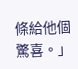條給他個驚喜。」